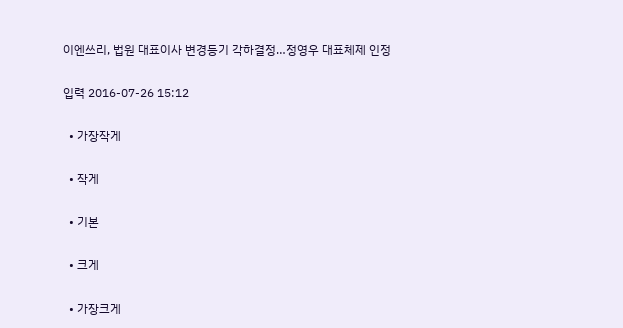이엔쓰리, 법원 대표이사 변경등기 각하결정…정영우 대표체제 인정

입력 2016-07-26 15:12

  • 가장작게

  • 작게

  • 기본

  • 크게

  • 가장크게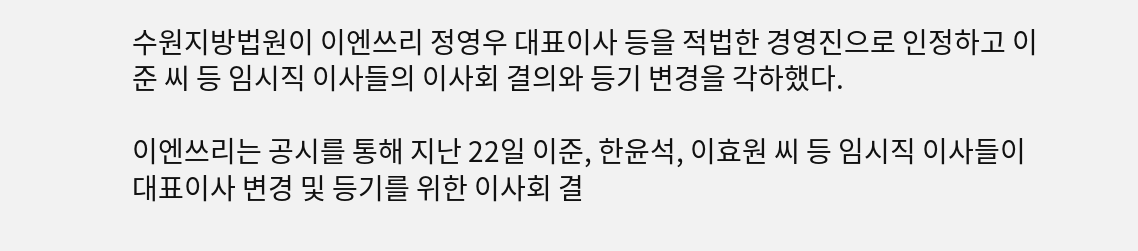수원지방법원이 이엔쓰리 정영우 대표이사 등을 적법한 경영진으로 인정하고 이준 씨 등 임시직 이사들의 이사회 결의와 등기 변경을 각하했다.

이엔쓰리는 공시를 통해 지난 22일 이준, 한윤석, 이효원 씨 등 임시직 이사들이 대표이사 변경 및 등기를 위한 이사회 결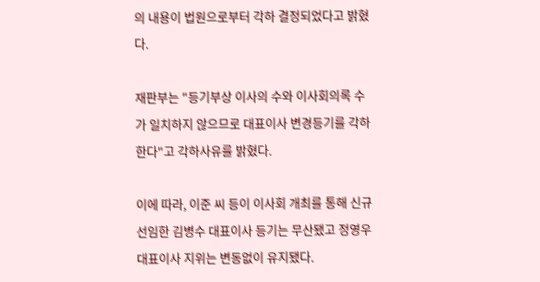의 내용이 법원으로부터 각하 결정되었다고 밝혔다.

재판부는 "등기부상 이사의 수와 이사회의록 수가 일치하지 않으므로 대표이사 변경등기를 각하한다"고 각하사유를 밝혔다.

이에 따라, 이준 씨 등이 이사회 개최를 통해 신규 선임한 김병수 대표이사 등기는 무산됐고 정영우 대표이사 지위는 변동없이 유지됐다.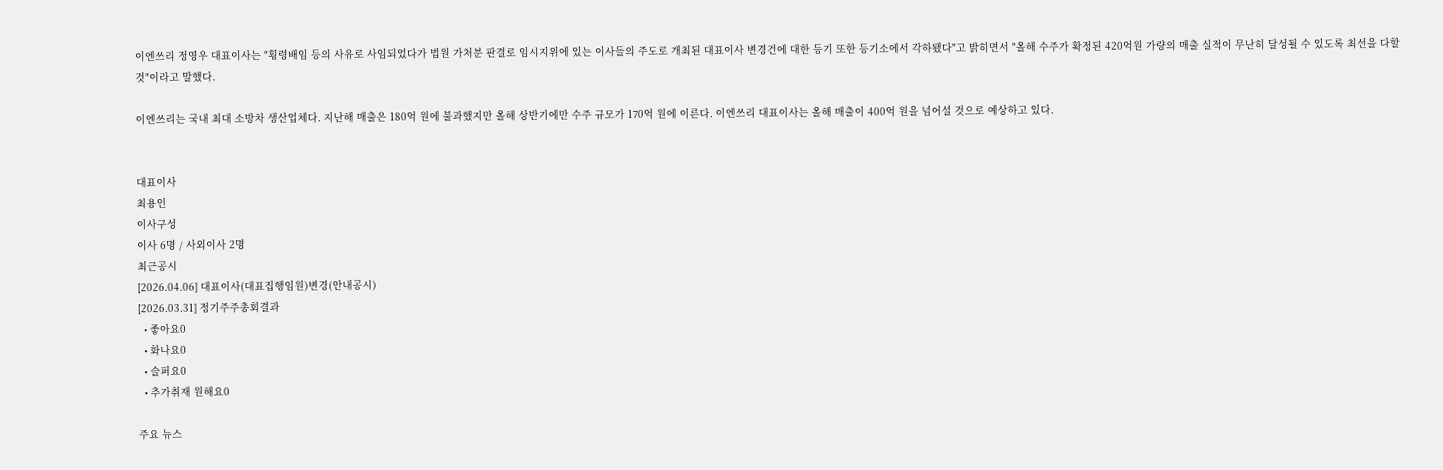이엔쓰리 정영우 대표이사는 "횡령배임 등의 사유로 사임되었다가 법원 가처분 판결로 임시지위에 있는 이사들의 주도로 개최된 대표이사 변경건에 대한 등기 또한 등기소에서 각하됐다"고 밝히면서 "올해 수주가 확정된 420억원 가량의 매출 실적이 무난히 달성될 수 있도록 최선을 다할 것"이라고 말했다.

이엔쓰리는 국내 최대 소방차 생산업체다. 지난해 매출은 180억 원에 불과했지만 올해 상반기에만 수주 규모가 170억 원에 이른다. 이엔쓰리 대표이사는 올해 매출이 400억 원을 넘어설 것으로 예상하고 있다.


대표이사
최용인
이사구성
이사 6명 / 사외이사 2명
최근공시
[2026.04.06] 대표이사(대표집행임원)변경(안내공시)
[2026.03.31] 정기주주총회결과
  • 좋아요0
  • 화나요0
  • 슬퍼요0
  • 추가취재 원해요0

주요 뉴스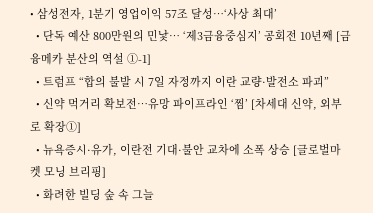• 삼성전자, 1분기 영업이익 57조 달성⋯‘사상 최대’
  • 단독 예산 800만원의 민낯⋯ ‘제3금융중심지’ 공회전 10년째 [금융메카 분산의 역설 ①-1]
  • 트럼프 “합의 불발 시 7일 자정까지 이란 교량·발전소 파괴”
  • 신약 먹거리 확보전…유망 파이프라인 ‘찜’ [차세대 신약, 외부로 확장①]
  • 뉴욕증시·유가, 이란전 기대·불안 교차에 소폭 상승 [글로벌마켓 모닝 브리핑]
  • 화려한 빌딩 숲 속 그늘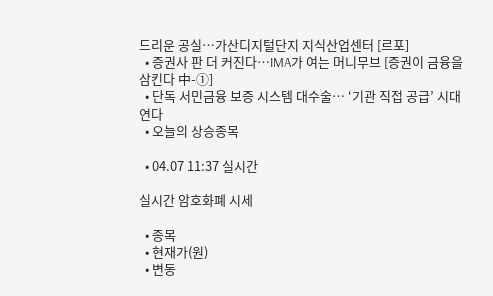드리운 공실…가산디지털단지 지식산업센터 [르포]
  • 증권사 판 더 커진다…IMA가 여는 머니무브 [증권이 금융을 삼킨다 中-①]
  • 단독 서민금융 보증 시스템 대수술… ‘기관 직접 공급’ 시대 연다
  • 오늘의 상승종목

  • 04.07 11:37 실시간

실시간 암호화폐 시세

  • 종목
  • 현재가(원)
  • 변동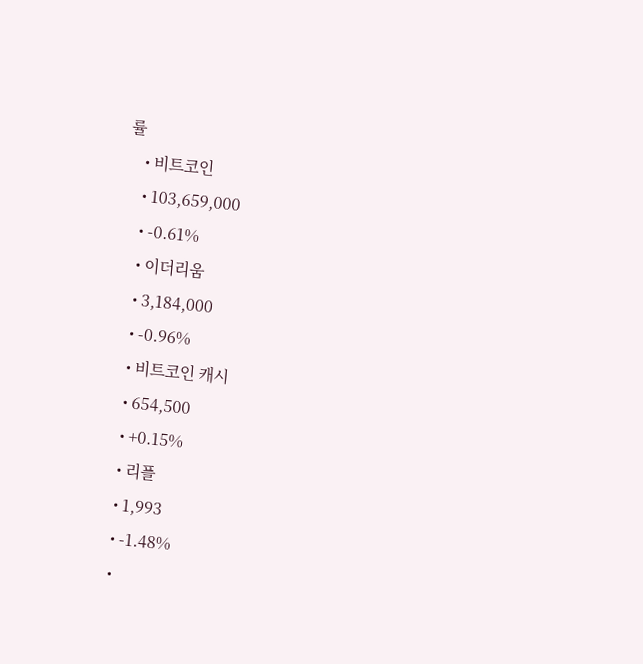률
    • 비트코인
    • 103,659,000
    • -0.61%
    • 이더리움
    • 3,184,000
    • -0.96%
    • 비트코인 캐시
    • 654,500
    • +0.15%
    • 리플
    • 1,993
    • -1.48%
    •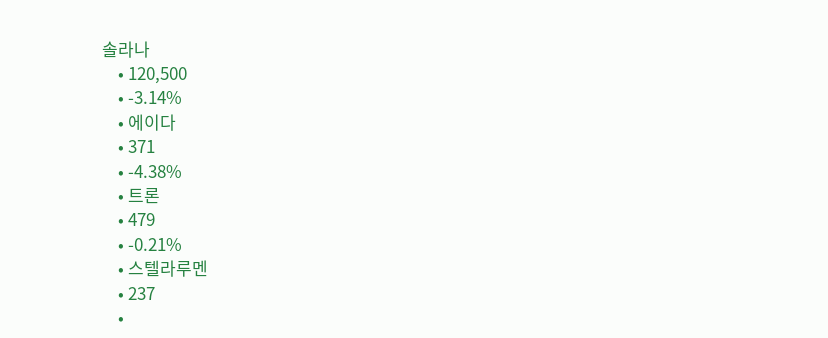솔라나
    • 120,500
    • -3.14%
    • 에이다
    • 371
    • -4.38%
    • 트론
    • 479
    • -0.21%
    • 스텔라루멘
    • 237
    •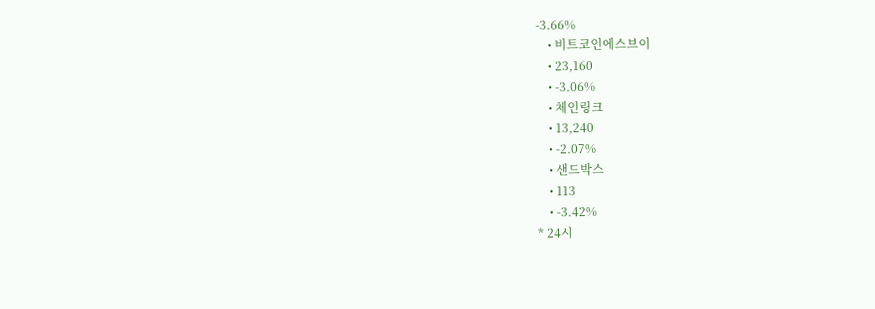-3.66%
    • 비트코인에스브이
    • 23,160
    • -3.06%
    • 체인링크
    • 13,240
    • -2.07%
    • 샌드박스
    • 113
    • -3.42%
* 24시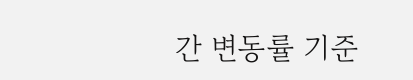간 변동률 기준